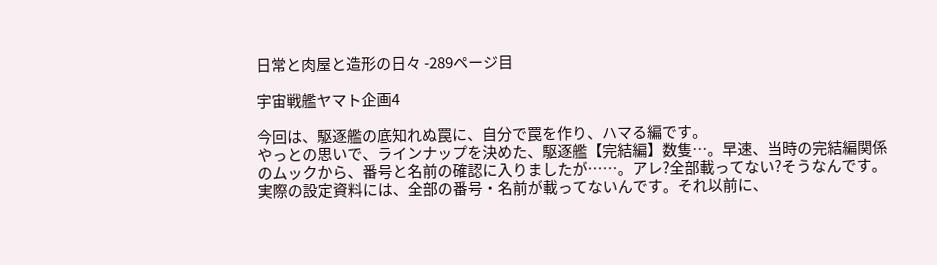日常と肉屋と造形の日々 -289ページ目

宇宙戦艦ヤマト企画4

今回は、駆逐艦の底知れぬ罠に、自分で罠を作り、ハマる編です。
やっとの思いで、ラインナップを決めた、駆逐艦【完結編】数隻…。早速、当時の完結編関係のムックから、番号と名前の確認に入りましたが……。アレ?全部載ってない?そうなんです。実際の設定資料には、全部の番号・名前が載ってないんです。それ以前に、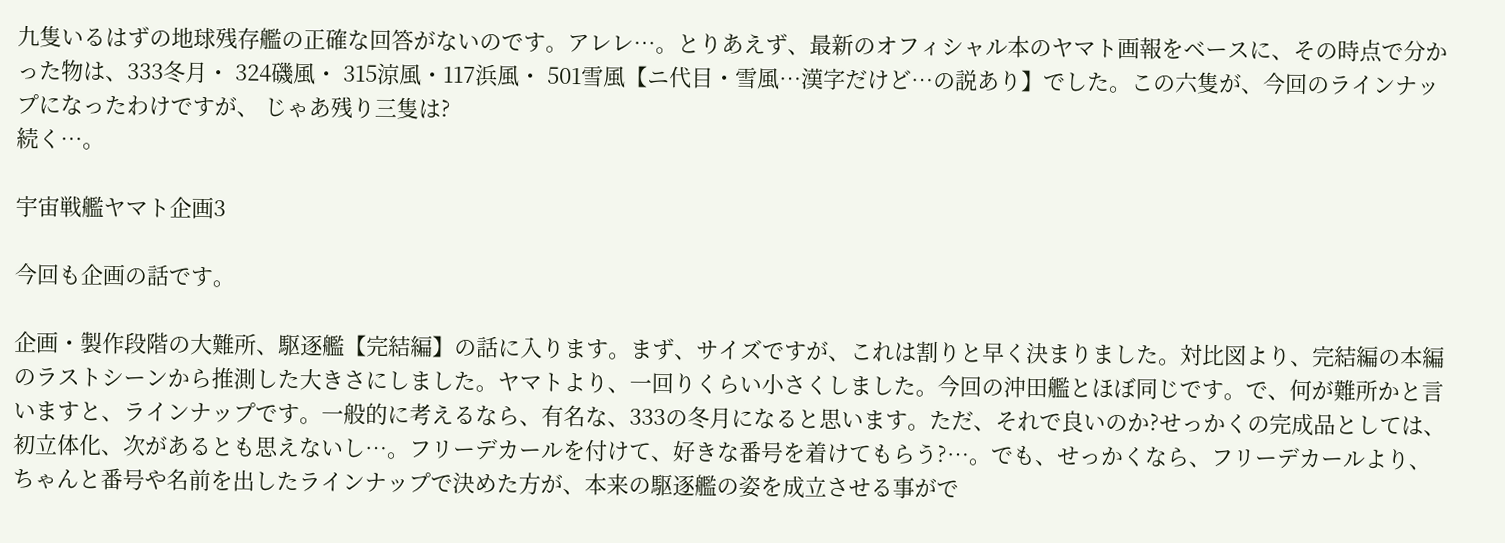九隻いるはずの地球残存艦の正確な回答がないのです。アレレ…。とりあえず、最新のオフィシャル本のヤマト画報をベースに、その時点で分かった物は、333冬月・ 324磯風・ 315涼風・117浜風・ 501雪風【ニ代目・雪風…漢字だけど…の説あり】でした。この六隻が、今回のラインナップになったわけですが、 じゃあ残り三隻は?
続く…。

宇宙戦艦ヤマト企画3

今回も企画の話です。

企画・製作段階の大難所、駆逐艦【完結編】の話に入ります。まず、サイズですが、これは割りと早く決まりました。対比図より、完結編の本編のラストシーンから推測した大きさにしました。ヤマトより、一回りくらい小さくしました。今回の沖田艦とほぼ同じです。で、何が難所かと言いますと、ラインナップです。一般的に考えるなら、有名な、333の冬月になると思います。ただ、それで良いのか?せっかくの完成品としては、初立体化、次があるとも思えないし…。フリーデカールを付けて、好きな番号を着けてもらう?…。でも、せっかくなら、フリーデカールより、ちゃんと番号や名前を出したラインナップで決めた方が、本来の駆逐艦の姿を成立させる事がで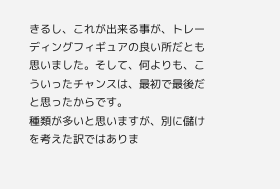きるし、これが出来る事が、トレーディングフィギュアの良い所だとも思いました。そして、何よりも、こういったチャンスは、最初で最後だと思ったからです。
種類が多いと思いますが、別に儲けを考えた訳ではありま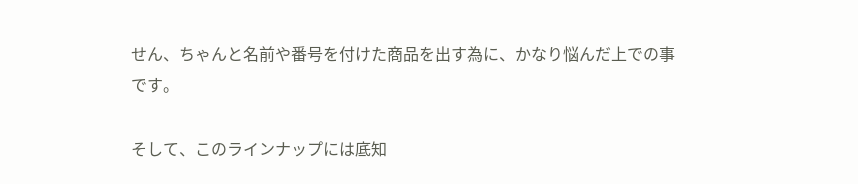せん、ちゃんと名前や番号を付けた商品を出す為に、かなり悩んだ上での事です。

そして、このラインナップには底知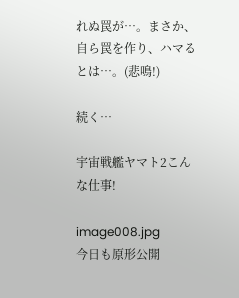れぬ罠が…。まさか、自ら罠を作り、ハマるとは…。(悲鳴!)

続く…

宇宙戦艦ヤマト2こんな仕事!

image008.jpg
今日も原形公開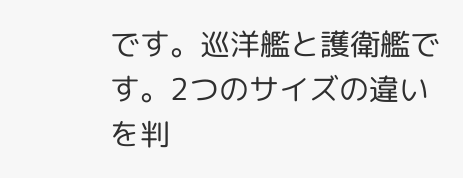です。巡洋艦と護衛艦です。2つのサイズの違いを判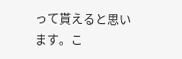って貰えると思います。こ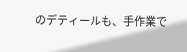のデティールも、手作業で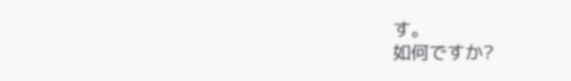す。
如何ですか?